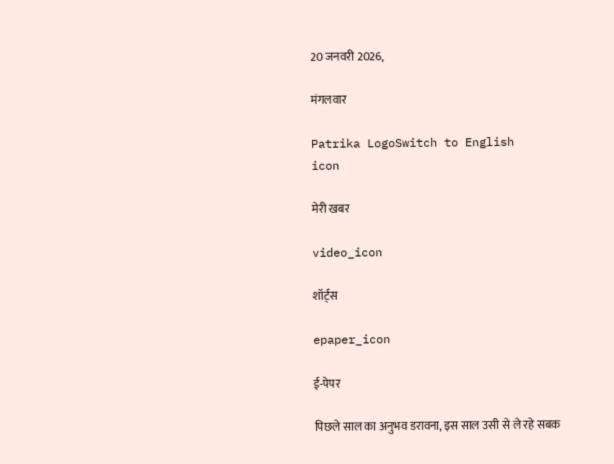20 जनवरी 2026,

मंगलवार

Patrika LogoSwitch to English
icon

मेरी खबर

video_icon

शॉर्ट्स

epaper_icon

ई-पेपर

पिछले साल का अनुभव डरावना, इस साल उसी से ले रहे सबक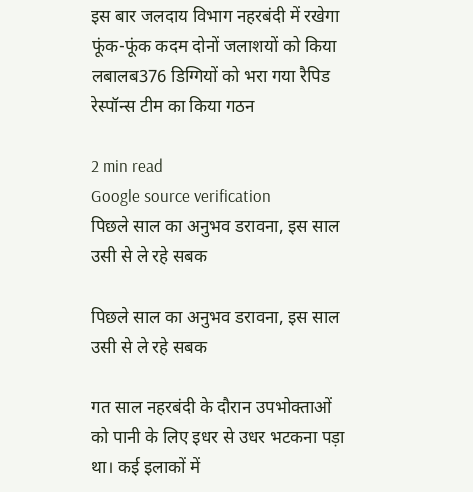इस बार जलदाय विभाग नहरबंदी में रखेगा फूंक-फूंक कदम दोनों जलाशयों को किया लबालब376 डिग्गियों को भरा गया रैपिड रेस्पॉन्स टीम का किया गठन

2 min read
Google source verification
पिछले साल का अनुभव डरावना, इस साल उसी से ले रहे सबक

पिछले साल का अनुभव डरावना, इस साल उसी से ले रहे सबक

गत साल नहरबंदी के दौरान उपभोक्ताओं को पानी के लिए इधर से उधर भटकना पड़ा था। कई इलाकों में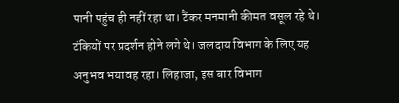पानी पहुंच ही नहीं रहा था। टैंकर मनमानी कीमत वसूल रहे थे। टंकियों पर प्रदर्शन होने लगे थे। जलदाय विभाग के लिए यह अनुभव भयावह रहा। लिहाजा, इस बार विभाग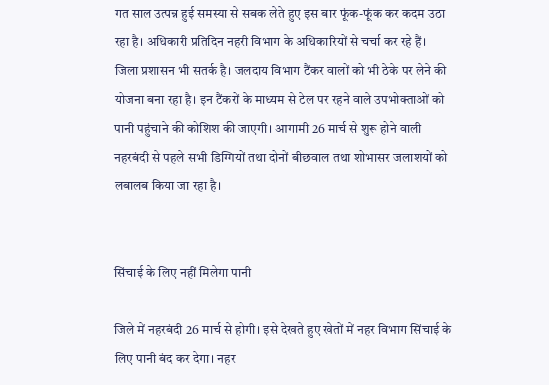गत साल उत्पन्न हुई समस्या से सबक लेते हुए इस बार फूंक-फूंक कर कदम उठा रहा है। अधिकारी प्रतिदिन नहरी विभाग के अधिकारियों से चर्चा कर रहे हैं। जिला प्रशासन भी सतर्क है। जलदाय विभाग टैंकर वालों को भी ठेके पर लेने की योजना बना रहा है। इन टैंकरों के माध्यम से टेल पर रहने वाले उपभोक्ताओं को पानी पहुंचाने की कोशिश की जाएगी। आगामी 26 मार्च से शुरू होने वाली नहरबंदी से पहले सभी डिग्गियों तथा दोनों बीछवाल तथा शोभासर जलाशयों को लबालब किया जा रहा है।


सिंचाई के लिए नहीं मिलेगा पानी

जिले में नहरबंदी 26 मार्च से होगी। इसे देखते हुए खेतों में नहर विभाग सिंचाई के लिए पानी बंद कर देगा। नहर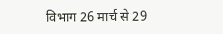विभाग 26 मार्च से 29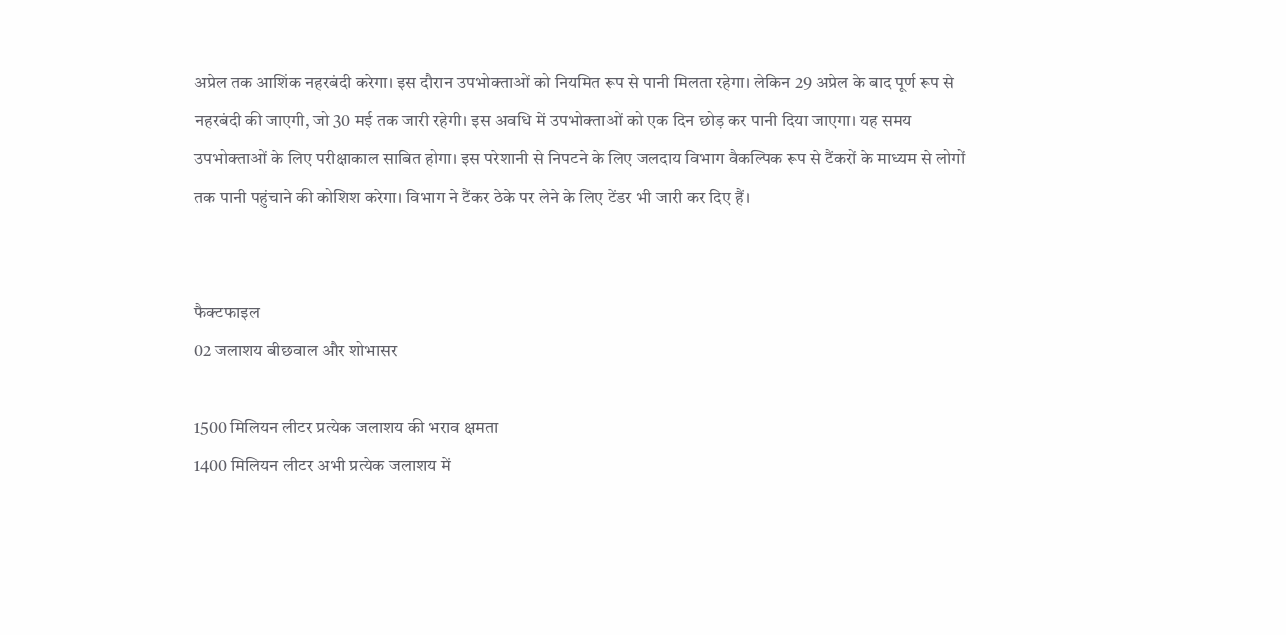अप्रेल तक आशिंक नहरबंदी करेगा। इस दौरान उपभोक्ताओं को नियमित रूप से पानी मिलता रहेगा। लेकिन 29 अप्रेल के बाद पूर्ण रूप से नहरबंदी की जाएगी, जो 30 मई तक जारी रहेगी। इस अवधि में उपभोक्ताओं को एक दिन छोड़ कर पानी दिया जाएगा। यह समय उपभोक्ताओं के लिए परीक्षाकाल साबित होगा। इस परेशानी से निपटने के लिए जलदाय विभाग वैकल्पिक रूप से टैंकरों के माध्यम से लोगों तक पानी पहुंचाने की कोशिश करेगा। विभाग ने टैंकर ठेके पर लेने के लिए टेंडर भी जारी कर दिए हैं।


फैक्टफाइल
02 जलाशय बीछवाल और शोभासर

1500 मिलियन लीटर प्रत्येक जलाशय की भराव क्षमता
1400 मिलियन लीटर अभी प्रत्येक जलाशय में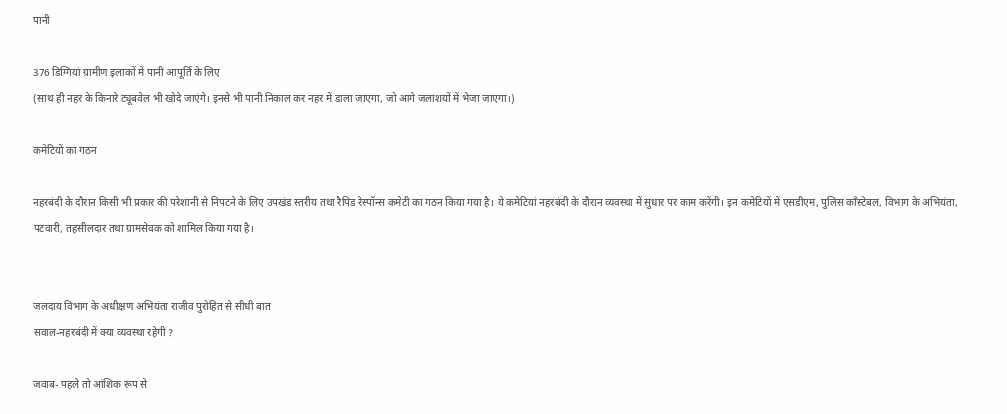पानी

376 डिग्गियां ग्रामीण इलाकों में पानी आपूर्ति के लिए
(साथ ही नहर के किनारे ट्यूबवेल भी खोदे जाएंगे। इनसे भी पानी निकाल कर नहर में डाला जाएगा, जो आगे जलाशयों में भेजा जाएगा।)

कमेटियों का गठन

नहरबंदी के दौरान किसी भी प्रकार की परेशानी से निपटने के लिए उपखंड स्तरीय तथा रैपिड रेस्पॉन्स कमेटी का गठन किया गया है। ये कमेटियां नहरबंदी के दौरान व्यवस्था में सुधार पर काम करेंगी। इन कमेटियों में एसडीएम, पुलिस कॉंस्टेबल, विभाग के अभियंता, पटवारी, तहसीलदार तथा ग्रामसेवक को शामिल किया गया है।


जलदाय विभाग के अधीक्षण अभियंता राजीव पुरोहित से सीधी बात
सवाल-नहरबंदी में क्या व्यवस्था रहेगी ?

जवाब- पहले तो आंशिक रूप से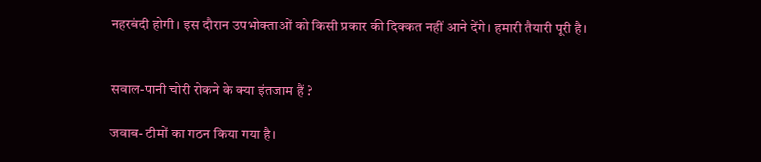नहरबंदी होगी। इस दौरान उपभोक्ताओं को किसी प्रकार की दिक्कत नहीं आने देंगे। हमारी तैयारी पूरी है।


सवाल-पानी चोरी रोकने के क्या इंतजाम हैं ?

जवाब- टीमों का गठन किया गया है।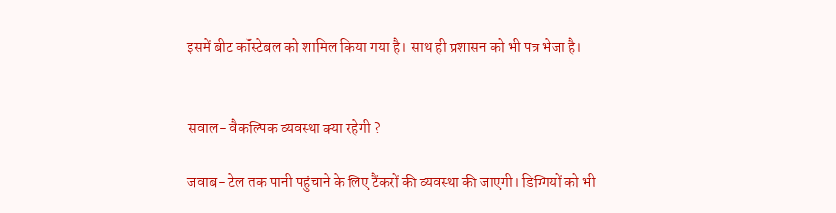इसमें बीट कॉंस्टेबल को शामिल किया गया है। साथ ही प्रशासन को भी पत्र भेजा है।


सवाल- वैकल्पिक व्यवस्था क्या रहेगी ?

जवाब- टेल तक पानी पहुंचाने के लिए टैंकरों की व्यवस्था की जाएगी। डिग्गियों को भी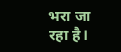भरा जा रहा है।